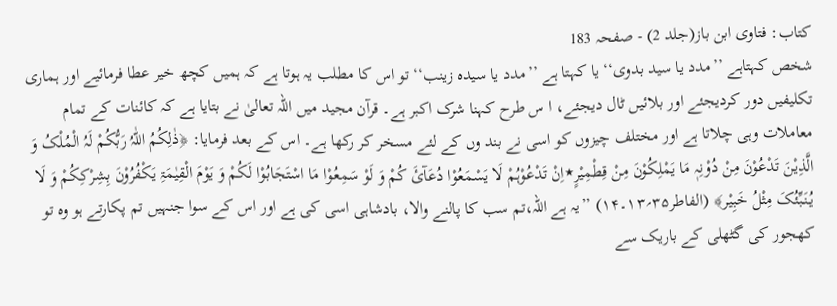کتاب: فتاوی ابن باز(جلد 2) - صفحہ 183
شخص کہتاہے ’’مدد یا سید بدوی‘‘ یا کہتا ہے ’’مدد یا سیدہ زینب‘‘ تو اس کا مطلب یہ ہوتا ہے کہ ہمیں کچھ خیر عطا فرمائیے اور ہماری تکلیفیں دور کردیجئے اور بلائیں ٹال دیجئے، ا س طرح کہنا شرک اکبر ہے۔ قرآن مجید میں اللہ تعالیٰ نے بتایا ہے کہ کائنات کے تمام معاملات وہی چلاتا ہے اور مختلف چیزوں کو اسی نے بند وں کے لئے مسخر کر رکھا ہے۔ اس کے بعد فرمایا: ﴿ذٰلِکُمُ اللّٰہُ رَبُّکُمْ لَہُ الْمُلْکُ وَ الَّذِیْنَ تَدْعُوْنَ مِنْ دُوْنِہٖ مَا یَمْلِکُوْنَ مِنْ قِطْمِیْرٍ٭اِنْ تَدْعُوْہُمْ لَا یَسْمَعُوْا دُعَآئَ کُمْ وَ لَوْ سَمِعُوْا مَا اسْتَجَابُوْا لَکُمْ وَ یَوْمَ الْقِیٰمَۃِ یَکْفُرُوْنَ بِشِرْکِکُمْ وَ لَا یُنَبِّئُکَ مِثْلُ خَبِیْر﴾ (الفاطر۳۵؍۱۳۔۱۴) ’’یہ ہے اللہ،تم سب کا پالنے والا، بادشاہی اسی کی ہے اور اس کے سوا جنہیں تم پکارتے ہو وہ تو کھجور کی گٹھلی کے باریک سے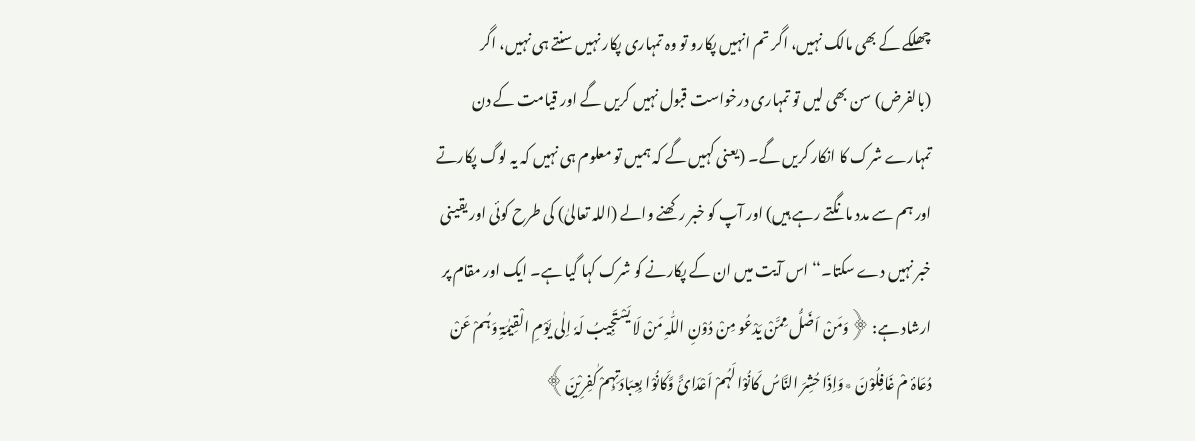چھلکے کے بھی مالک نہیں، اگر تم انہیں پکارو تو وہ تمہاری پکار نہیں سنتے ہی نہیں، اگر (بالفرض) سن بھی لیں تو تمہاری درخواست قبول نہیں کریں گے اور قیامت کے دن تمہارے شرک کا انکار کریں گے۔ (یعنی کہیں گے کہ ہمیں تو معلوم ہی نہیں کہ یہ لوگ پکارتے اور ہم سے مدد مانگتے رہے ہیں) اور آپ کو خبر رکھنے والے (اللہ تعالیٰ) کی طرح کوئی اور یقینی خبر نہیں دے سکتا۔‘‘ اس آیت میں ان کے پکارنے کو شرک کہا گیا ہے۔ ایک اور مقام پر ارشاد ہے: ﴿وَمَنْ اَضَلُّ مِمَّنْ یَدْعُو مِنْ دُوْنِ اللّٰہِ مَنْ لَا یَسْتَجِیبُ لَہٗ اِلٰی یَوْمِ الْقِیٰمَۃِ وَہُمْ عَنْ دُعَاۂ مْ غَافِلُوْنَ ٭وَاِذَا حُشِرَ النَّاسُ کَانُوْا لَہُمْ اَعْدَائً وَّکَانُوْا بِعِبَادَتِہِمْ کٰفِرِیْنَ﴾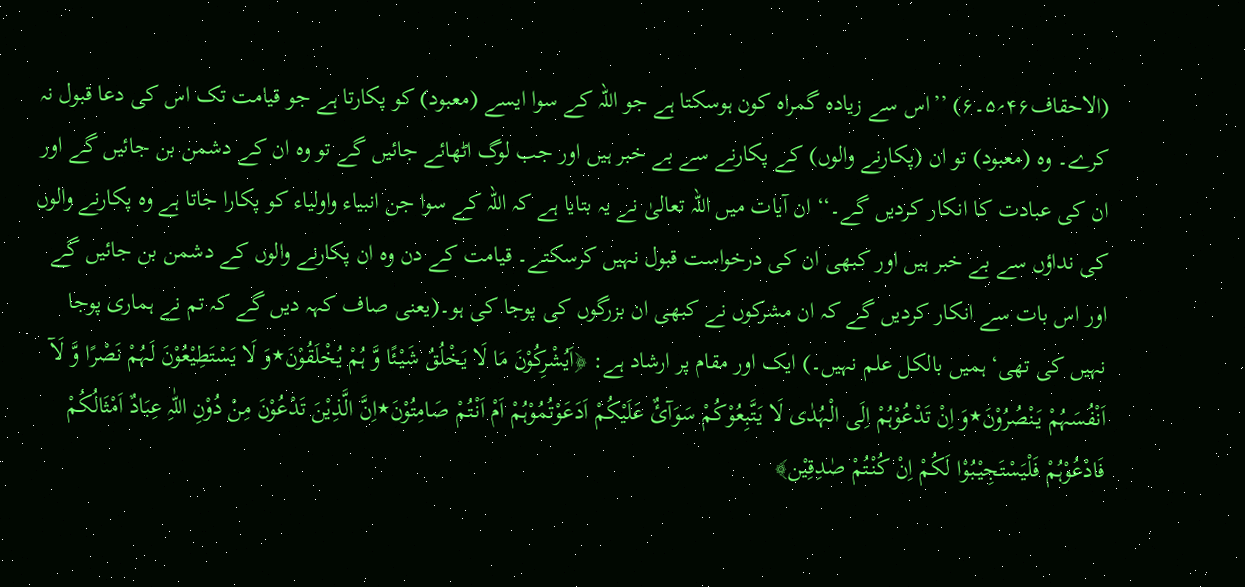(الاحقاف۴۶؍۵۔۶) ’’اس سے زیادہ گمراہ کون ہوسکتا ہے جو اللہ کے سوا ایسے (معبود) کو پکارتا ہے جو قیامت تک اس کی دعا قبول نہ کرے۔ وہ (معبود) تو ان (پکارنے والوں) کے پکارنے سے بے خبر ہیں اور جب لوگ اٹھائے جائیں گے تو وہ ان کے دشمن بن جائیں گے اور ان کی عبادت کا انکار کردیں گے۔‘‘ ان آیات میں اللہ تعالیٰ نے یہ بتایا ہے کہ اللہ کے سوا جن انبیاء واولیاء کو پکارا جاتا ہے وہ پکارنے والوں کی نداؤں سے بے خبر ہیں اور کبھی ان کی درخواست قبول نہیں کرسکتے۔ قیامت کے دن وہ ان پکارنے والوں کے دشمن بن جائیں گے اور اس بات سے انکار کردیں گے کہ ان مشرکوں نے کبھی ان بزرگوں کی پوجا کی ہو۔(یعنی صاف کہہ دیں گے کہ تم نے ہماری پوجا نہیں کی تھی‘ ہمیں بالکل علم نہیں۔) ایک اور مقام پر ارشاد ہے: ﴿اَیُشْرِکُوْنَ مَا لَا یَخْلُقُ شَیْئًا وَّ ہُمْ یُخْلَقُوْنَ٭وَ لَا یَسْتَطِیْعُوْنَ لَہُمْ نَصْرًا وَّ لَآ اَنْفُسَہُمْ یَنْصُرُوْنَ٭وَ اِنْ تَدْعُوْہُمْ اِلَی الْہُدٰی لَا یَتَّبِعُوْکُمْ سَوَآئٌ عَلَیْکُمْ اَدَعَوْتُمُوْہُمْ اَمْ اَنْتُمْ صَامِتُوْنَ٭اِنَّ الَّذِیْنَ تَدْعُوْنَ مِنْ دُوْنِ اللّٰہِ عِبَادٌ اَمْثَالُکُمْ فَادْعُوْہُمْ فَلْیَسْتَجِیْبُوْا لَکُمْ اِنْ کُنْتُمْ صٰدِقِیْن﴾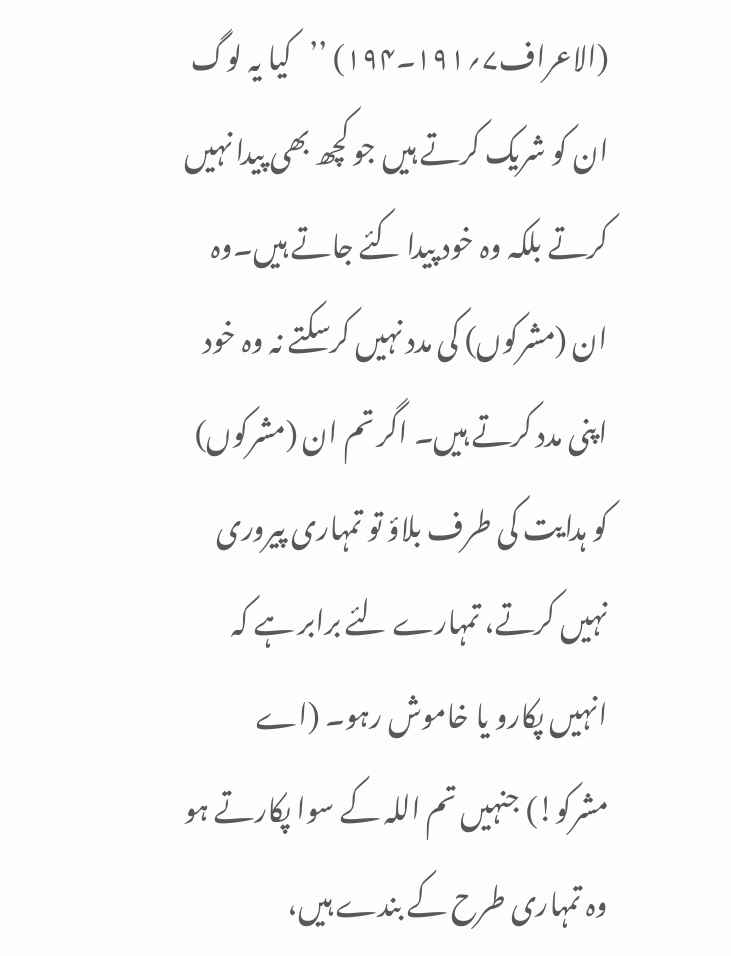(الاعراف۷؍۱۹۱۔۱۹۴) ’’کیا یہ لوگ ان کو شریک کرتے ہیں جو کچھ بھی پیدا نہیں کرتے بلکہ وہ خود پیدا کئے جاتے ہیں۔وہ ان (مشرکوں) کی مدد نہیں کرسکتے نہ وہ خود اپنی مدد کرتے ہیں۔ اگر تم ان (مشرکوں) کو ہدایت کی طرف بلاؤ تو تمہاری پیروری نہیں کرتے، تمہارے لئے برابر ہے کہ انہیں پکارو یا خاموش رہو۔ (اے مشرکو!) جنہیں تم اللہ کے سوا پکارتے ہو وہ تمہاری طرح کے بندے ہیں،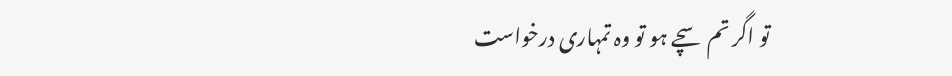تو اگر تم سچے ہو تو وہ تمہاری درخواست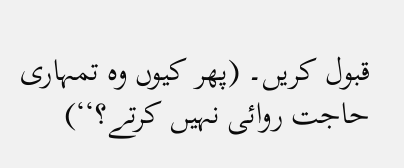قبول کریں۔ (پھر کیوں وہ تمہاری حاجت روائی نہیں کرتے؟‘‘)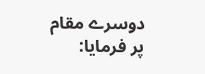دوسرے مقام پر فرمایا: